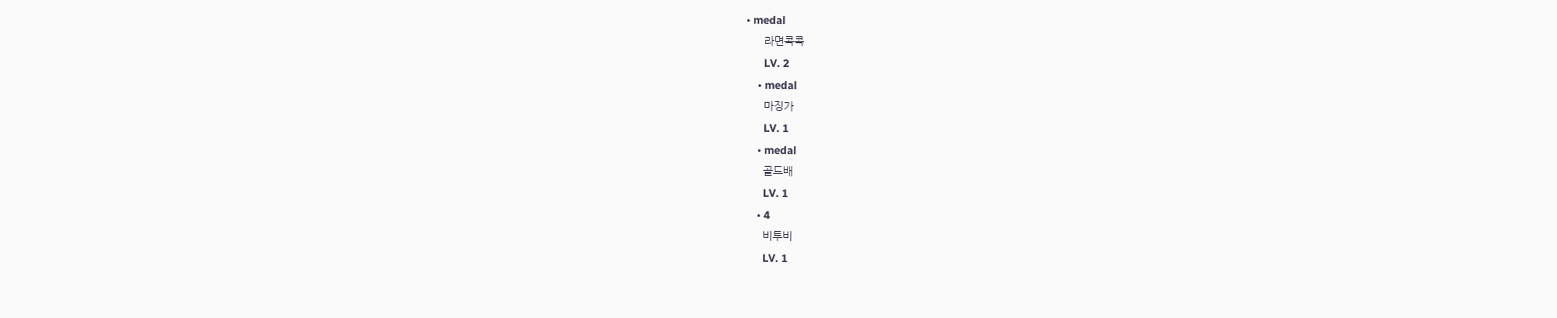• medal
      라면콕콕
      LV. 2
    • medal
      마징가
      LV. 1
    • medal
      골드배
      LV. 1
    • 4
      비투비
      LV. 1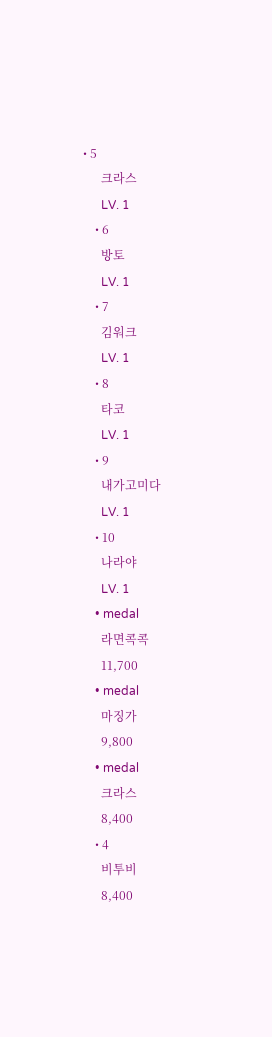• 5
      크라스
      LV. 1
    • 6
      방토
      LV. 1
    • 7
      김워크
      LV. 1
    • 8
      타코
      LV. 1
    • 9
      내가고미다
      LV. 1
    • 10
      나라야
      LV. 1
    • medal
      라면콕콕
      11,700
    • medal
      마징가
      9,800
    • medal
      크라스
      8,400
    • 4
      비투비
      8,400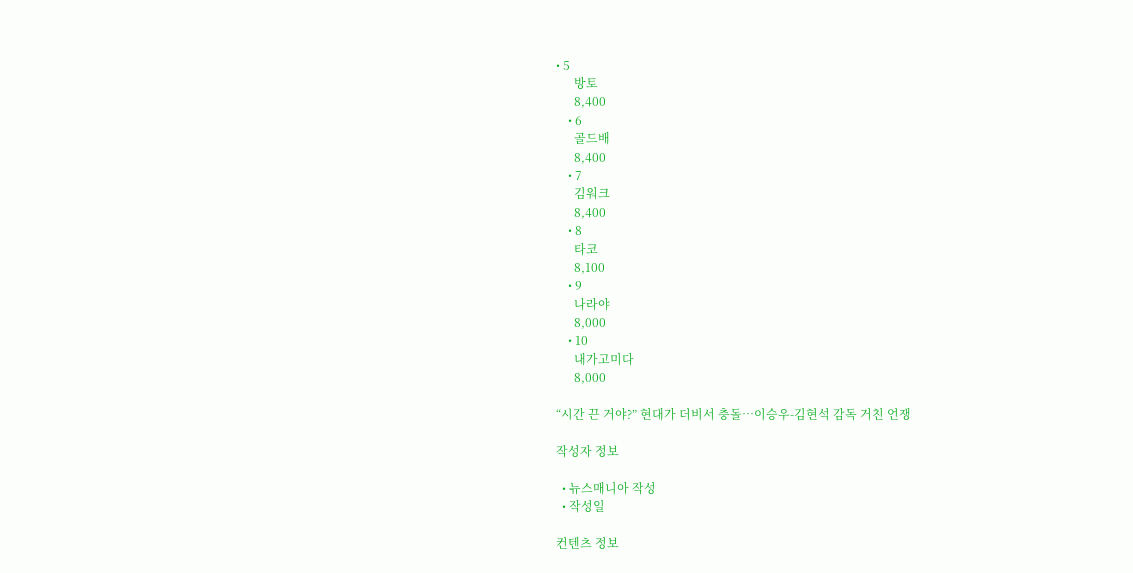• 5
      방토
      8,400
    • 6
      골드배
      8,400
    • 7
      김워크
      8,400
    • 8
      타코
      8,100
    • 9
      나라야
      8,000
    • 10
      내가고미다
      8,000

“시간 끈 거야?” 현대가 더비서 충돌…이승우-김현석 감독 거친 언쟁

작성자 정보

  • 뉴스매니아 작성
  • 작성일

컨텐츠 정보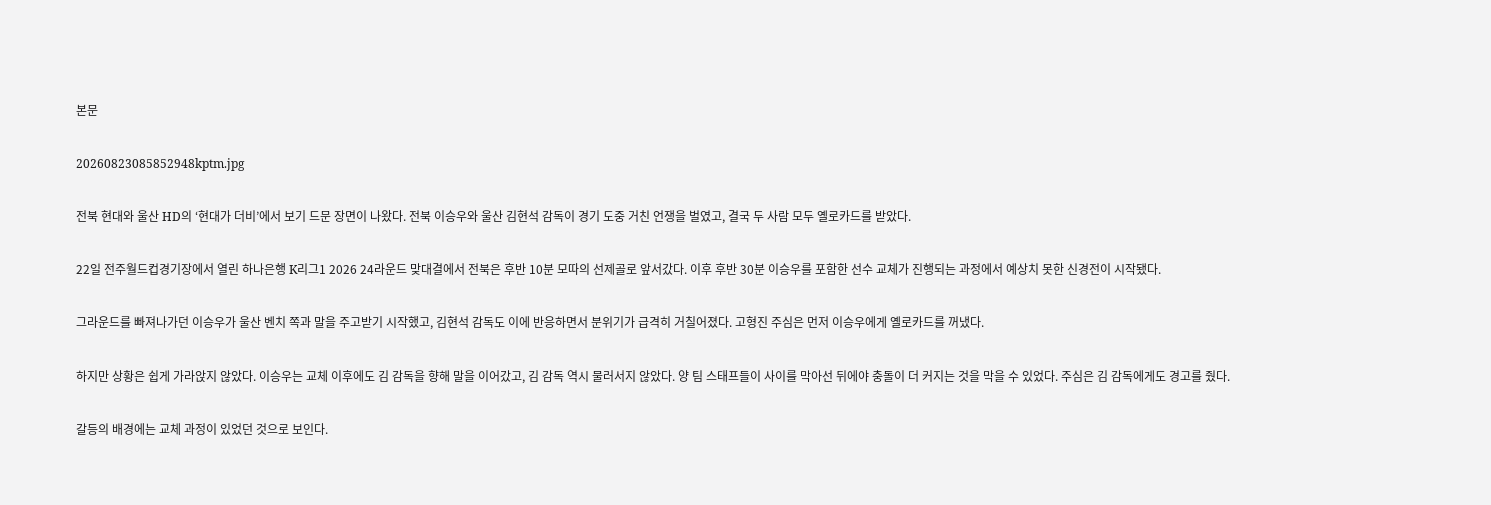본문

20260823085852948kptm.jpg

전북 현대와 울산 HD의 ‘현대가 더비’에서 보기 드문 장면이 나왔다. 전북 이승우와 울산 김현석 감독이 경기 도중 거친 언쟁을 벌였고, 결국 두 사람 모두 옐로카드를 받았다.

22일 전주월드컵경기장에서 열린 하나은행 K리그1 2026 24라운드 맞대결에서 전북은 후반 10분 모따의 선제골로 앞서갔다. 이후 후반 30분 이승우를 포함한 선수 교체가 진행되는 과정에서 예상치 못한 신경전이 시작됐다.

그라운드를 빠져나가던 이승우가 울산 벤치 쪽과 말을 주고받기 시작했고, 김현석 감독도 이에 반응하면서 분위기가 급격히 거칠어졌다. 고형진 주심은 먼저 이승우에게 옐로카드를 꺼냈다.

하지만 상황은 쉽게 가라앉지 않았다. 이승우는 교체 이후에도 김 감독을 향해 말을 이어갔고, 김 감독 역시 물러서지 않았다. 양 팀 스태프들이 사이를 막아선 뒤에야 충돌이 더 커지는 것을 막을 수 있었다. 주심은 김 감독에게도 경고를 줬다.

갈등의 배경에는 교체 과정이 있었던 것으로 보인다.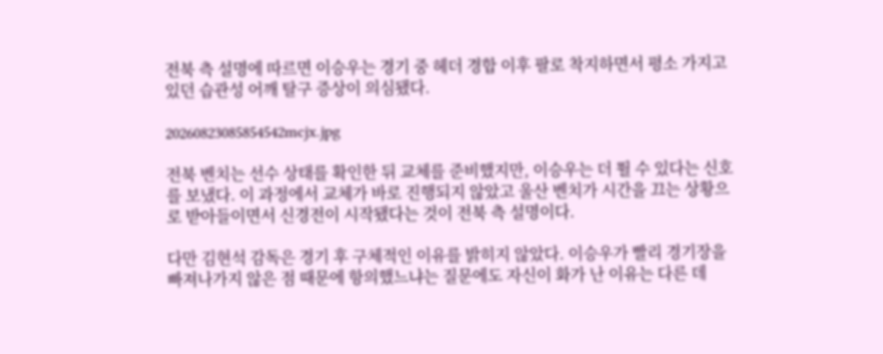전북 측 설명에 따르면 이승우는 경기 중 헤더 경합 이후 팔로 착지하면서 평소 가지고 있던 습관성 어깨 탈구 증상이 의심됐다.

20260823085854542mcjx.jpg

전북 벤치는 선수 상태를 확인한 뒤 교체를 준비했지만, 이승우는 더 뛸 수 있다는 신호를 보냈다. 이 과정에서 교체가 바로 진행되지 않았고 울산 벤치가 시간을 끄는 상황으로 받아들이면서 신경전이 시작됐다는 것이 전북 측 설명이다.

다만 김현석 감독은 경기 후 구체적인 이유를 밝히지 않았다. 이승우가 빨리 경기장을 빠져나가지 않은 점 때문에 항의했느냐는 질문에도 자신이 화가 난 이유는 다른 데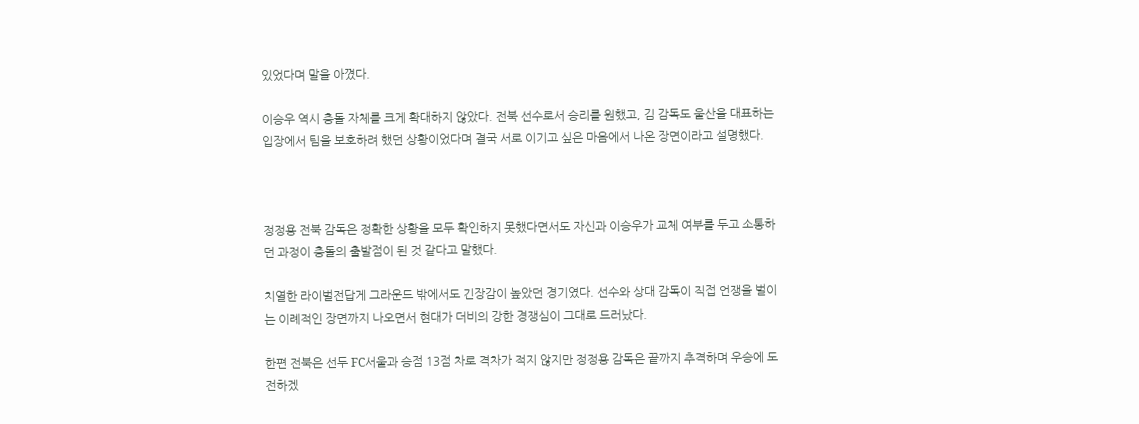있었다며 말을 아꼈다.

이승우 역시 충돌 자체를 크게 확대하지 않았다. 전북 선수로서 승리를 원했고, 김 감독도 울산을 대표하는 입장에서 팀을 보호하려 했던 상황이었다며 결국 서로 이기고 싶은 마음에서 나온 장면이라고 설명했다.



정정용 전북 감독은 정확한 상황을 모두 확인하지 못했다면서도 자신과 이승우가 교체 여부를 두고 소통하던 과정이 충돌의 출발점이 된 것 같다고 말했다.

치열한 라이벌전답게 그라운드 밖에서도 긴장감이 높았던 경기였다. 선수와 상대 감독이 직접 언쟁을 벌이는 이례적인 장면까지 나오면서 현대가 더비의 강한 경쟁심이 그대로 드러났다.

한편 전북은 선두 FC서울과 승점 13점 차로 격차가 적지 않지만 정정용 감독은 끝까지 추격하며 우승에 도전하겠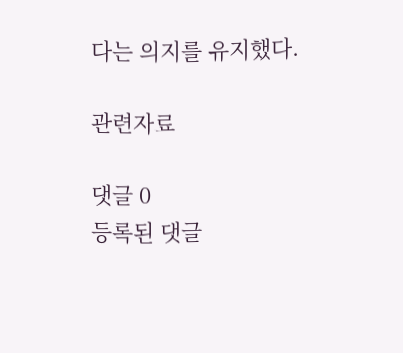다는 의지를 유지했다.

관련자료

댓글 0
등록된 댓글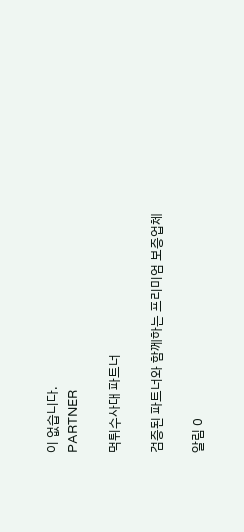이 없습니다.
PARTNER

먹튀수사대 파트너

검증된 파트너와 함께하는 프리미엄 보증업체

알림 0